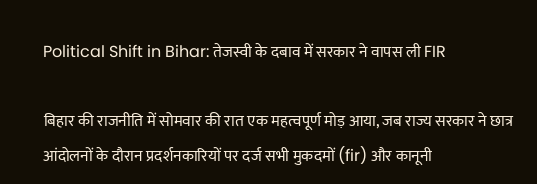Political Shift in Bihar: तेजस्वी के दबाव में सरकार ने वापस ली FIR

बिहार की राजनीति में सोमवार की रात एक महत्वपूर्ण मोड़ आया, जब राज्य सरकार ने छात्र आंदोलनों के दौरान प्रदर्शनकारियों पर दर्ज सभी मुकदमों (fir) और कानूनी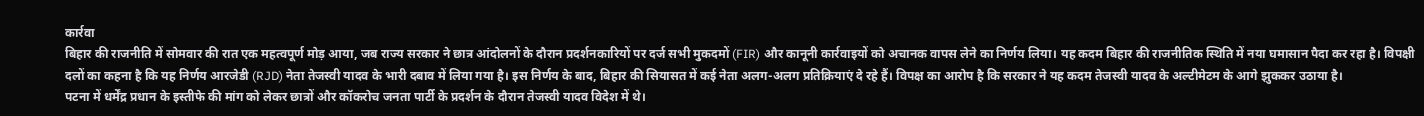कार्रवा
बिहार की राजनीति में सोमवार की रात एक महत्वपूर्ण मोड़ आया, जब राज्य सरकार ने छात्र आंदोलनों के दौरान प्रदर्शनकारियों पर दर्ज सभी मुकदमों (FIR) और कानूनी कार्रवाइयों को अचानक वापस लेने का निर्णय लिया। यह कदम बिहार की राजनीतिक स्थिति में नया घमासान पैदा कर रहा है। विपक्षी दलों का कहना है कि यह निर्णय आरजेडी (RJD) नेता तेजस्वी यादव के भारी दबाव में लिया गया है। इस निर्णय के बाद, बिहार की सियासत में कई नेता अलग-अलग प्रतिक्रियाएं दे रहे हैं। विपक्ष का आरोप है कि सरकार ने यह कदम तेजस्वी यादव के अल्टीमेटम के आगे झुककर उठाया है।
पटना में धर्मेंद्र प्रधान के इस्तीफे की मांग को लेकर छात्रों और कॉकरोच जनता पार्टी के प्रदर्शन के दौरान तेजस्वी यादव विदेश में थे।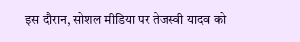इस दौरान, सोशल मीडिया पर तेजस्वी यादव को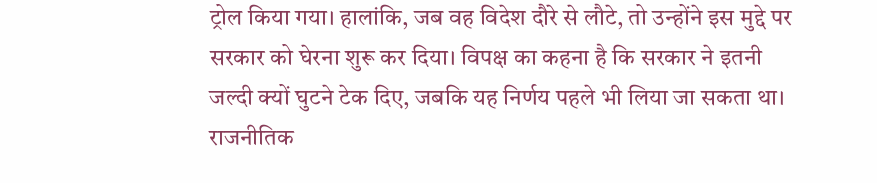ट्रोल किया गया। हालांकि, जब वह विदेश दौरे से लौटे, तो उन्होंने इस मुद्दे पर सरकार को घेरना शुरू कर दिया। विपक्ष का कहना है कि सरकार ने इतनी जल्दी क्यों घुटने टेक दिए, जबकि यह निर्णय पहले भी लिया जा सकता था। राजनीतिक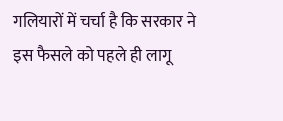गलियारों में चर्चा है कि सरकार ने इस फैसले को पहले ही लागू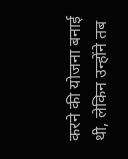करने की योजना बनाई थी, लेकिन उन्होंने तब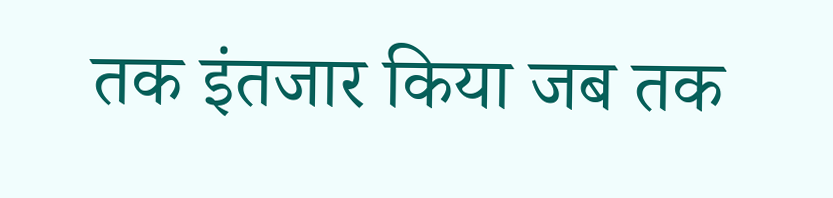तक इंतजार किया जब तक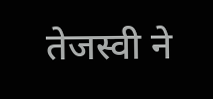तेजस्वी ने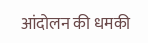आंदोलन की धमकी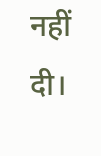नहीं दी।